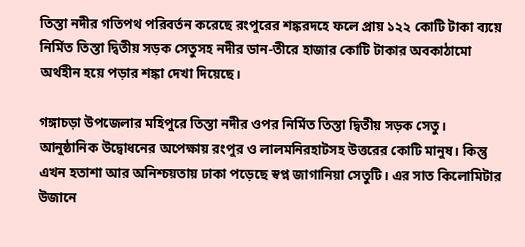তিস্তা নদীর গতিপথ পরিবর্তন করেছে রংপুরের শঙ্করদহে ফলে প্রায় ১২২ কোটি টাকা ব্যয়ে নির্মিত তিস্তা দ্বিতীয় সড়ক সেতুসহ নদীর ডান-তীরে হাজার কোটি টাকার অবকাঠামো অর্থহীন হয়ে পড়ার শঙ্কা দেখা দিয়েছে।

গঙ্গাচড়া উপজেলার মহিপুরে তিস্তা নদীর ওপর নির্মিত তিস্তা দ্বিতীয় সড়ক সেতু। আনুষ্ঠানিক উদ্বোধনের অপেক্ষায় রংপুর ও লালমনিরহাটসহ উত্তরের কোটি মানুষ। কিন্তু এখন হতাশা আর অনিশ্চয়তায় ঢাকা পড়েছে স্বপ্ন জাগানিয়া সেতুটি। এর সাত কিলোমিটার উজানে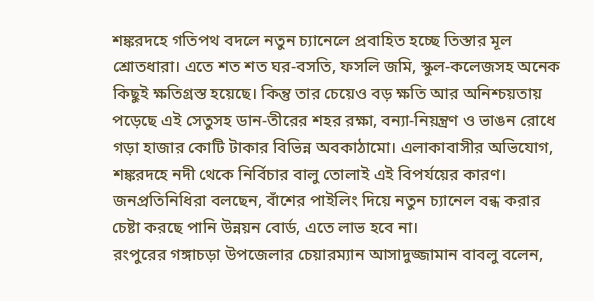শঙ্করদহে গতিপথ বদলে নতুন চ্যানেলে প্রবাহিত হচ্ছে তিস্তার মূল শ্রোতধারা। এতে শত শত ঘর-বসতি, ফসলি জমি, স্কুল-কলেজসহ অনেক কিছুই ক্ষতিগ্রস্ত হয়েছে। কিন্তু তার চেয়েও বড় ক্ষতি আর অনিশ্চয়তায় পড়েছে এই সেতুসহ ডান-তীরের শহর রক্ষা, বন্যা-নিয়ন্ত্রণ ও ভাঙন রোধে গড়া হাজার কোটি টাকার বিভিন্ন অবকাঠামো। এলাকাবাসীর অভিযোগ, শঙ্করদহে নদী থেকে নির্বিচার বালু তোলাই এই বিপর্যয়ের কারণ। জনপ্রতিনিধিরা বলছেন, বাঁশের পাইলিং দিয়ে নতুন চ্যানেল বন্ধ করার চেষ্টা করছে পানি উন্নয়ন বোর্ড, এতে লাভ হবে না।
রংপুরের গঙ্গাচড়া উপজেলার চেয়ারম্যান আসাদুজ্জামান বাবলু বলেন,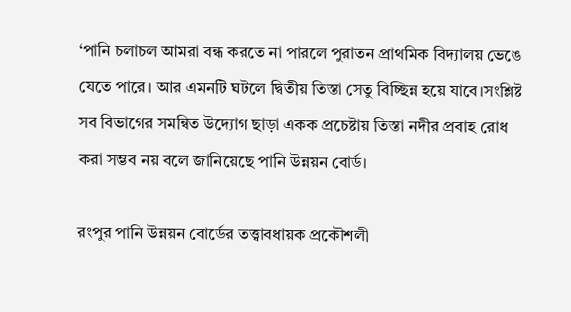‘পানি চলাচল আমরা বন্ধ করতে না পারলে পুরাতন প্রাথমিক বিদ্যালয় ভেঙে যেতে পারে। আর এমনটি ঘটলে দ্বিতীয় তিস্তা সেতু বিচ্ছিন্ন হয়ে যাবে।সংশ্লিষ্ট সব বিভাগের সমন্বিত উদ্যোগ ছাড়া একক প্রচেষ্টায় তিস্তা নদীর প্রবাহ রোধ করা সম্ভব নয় বলে জানিয়েছে পানি উন্নয়ন বোর্ড।

রংপুর পানি উন্নয়ন বোর্ডের তত্ত্বাবধায়ক প্রকৌশলী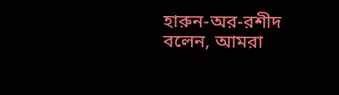হারুন-অর-রশীদ বলেন, আমরা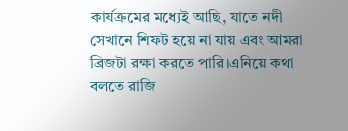কার্যক্রমের মধ্যেই আছি, যাতে নদী সেখানে শিফট হয়ে না যায় এবং আমরা ব্রিজটা রক্ষা করতে পারি।এনিয়ে কথা বলতে রাজি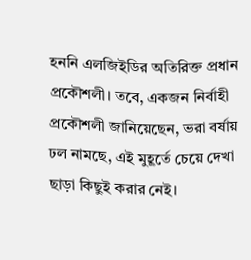হননি এলজিইডির অতিরিক্ত প্রধান প্রকৌশলী। তবে, একজন নির্বাহী প্রকৌশলী জানিয়েছেন, ভরা বর্ষায় ঢল নামছে, এই মুহূর্তে চেয়ে দেখা ছাড়া কিছুই করার নেই।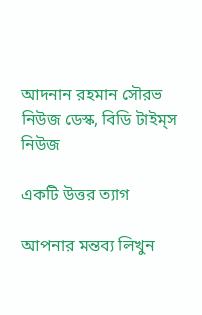আদনান রহমান সৌরভ
নিউজ ডেস্ক, বিডি টাইম্‌স নিউজ

একটি উত্তর ত্যাগ

আপনার মন্তব্য লিখুন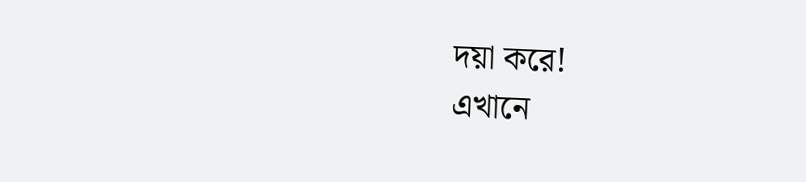দয়া করে!
এখানে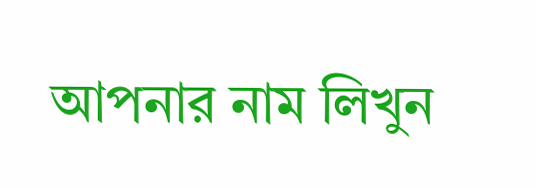আপনার নাম লিখুন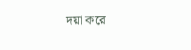দয়া করে